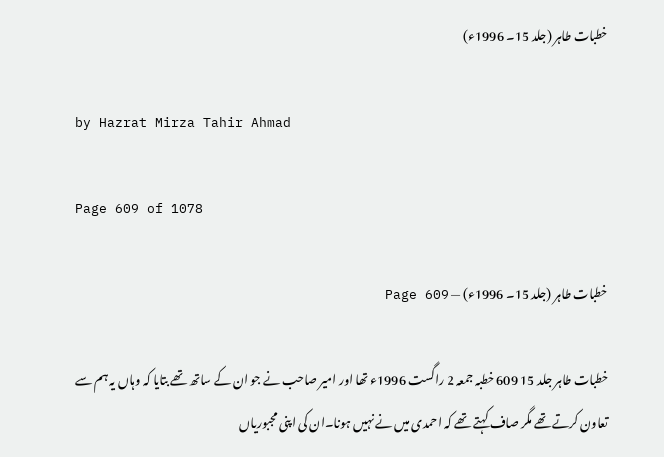خطبات طاہر (جلد 15۔ 1996ء)

by Hazrat Mirza Tahir Ahmad

Page 609 of 1078

خطبات طاہر (جلد 15۔ 1996ء) — Page 609

خطبات طاہر جلد 15 609 خطبہ جمعہ 2 راگست 1996ء تھا اور امیر صاحب نے جو ان کے ساتھ تھے بتایا کہ وہاں یہ ہم سے تعاون کرتے تھے مگر صاف کہتے تھے کہ احمدی میں نے نہیں ہونا۔ان کی اپنی مجبوریاں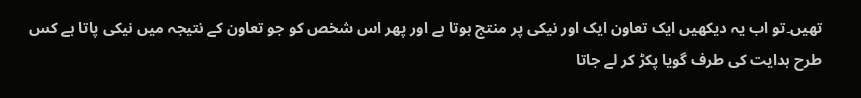تھیں۔تو اب یہ دیکھیں ایک تعاون ایک اور نیکی پر منتج ہوتا ہے اور پھر اس شخص کو جو تعاون کے نتیجہ میں نیکی پاتا ہے کس طرح ہدایت کی طرف گویا پکڑ کر لے جاتا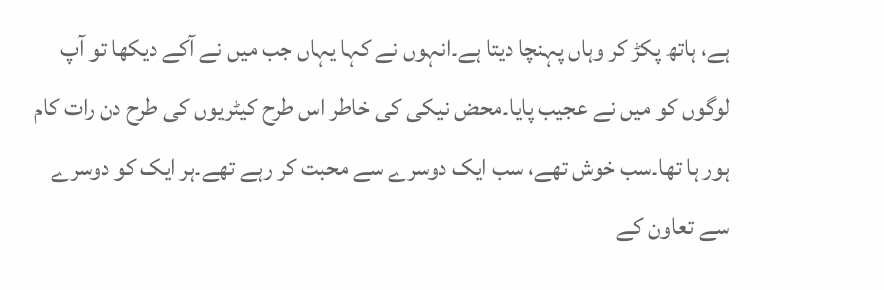ہے، ہاتھ پکڑ کر وہاں پہنچا دیتا ہے۔انہوں نے کہا یہاں جب میں نے آکے دیکھا تو آپ لوگوں کو میں نے عجیب پایا۔محض نیکی کی خاطر اس طرح کیٹریوں کی طرح دن رات کام ہور ہا تھا۔سب خوش تھے، سب ایک دوسرے سے محبت کر رہے تھے۔ہر ایک کو دوسرے سے تعاون کے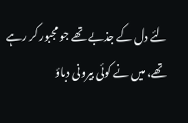لئے دل کے جذبے تھے جو مجبور کر رہے تھے، میں نے کوئی بیرونی دباؤ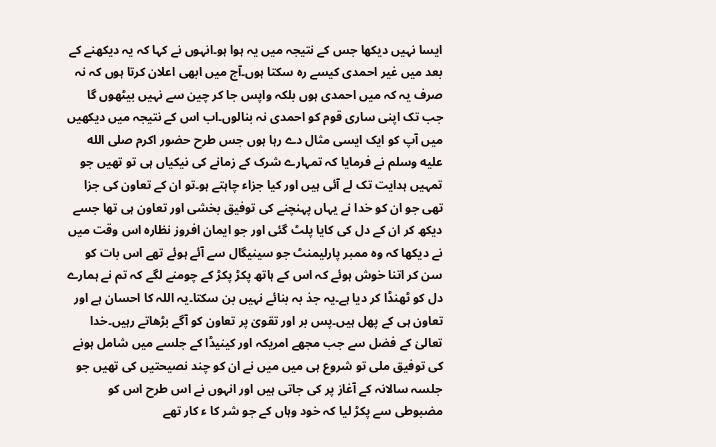ایسا نہیں دیکھا جس کے نتیجہ میں یہ ہوا ہو۔انہوں نے کہا کہ یہ دیکھنے کے بعد میں غیر احمدی کیسے رہ سکتا ہوں۔آج میں ابھی اعلان کرتا ہوں کہ نہ صرف یہ کہ میں احمدی ہوں بلکہ واپس جا کر چین سے نہیں بیٹھوں گا جب تک اپنی ساری قوم کو احمدی نہ بنالوں۔اب اس کے نتیجہ میں دیکھیں میں آپ کو ایک ایسی مثال دے رہا ہوں جس طرح حضور اکرم صلى الله عليه وسلم نے فرمایا کہ تمہارے شرک کے زمانے کی نیکیاں ہی تو تھیں جو تمہیں ہدایت تک لے آئی ہیں اور کیا جزاء چاہتے ہو۔تو ان کے تعاون کی جزا تھی جو ان کو خدا نے یہاں پہنچنے کی توفیق بخشی اور تعاون ہی تھا جسے دیکھ کر ان کے دل کی کایا پلٹ گئی اور جو ایمان افروز نظارہ اس وقت میں نے دیکھا کہ وہ ممبر پارلیمنٹ جو سینیگال سے آئے ہوئے تھے اس بات کو سن کر اتنا خوش ہوئے کہ اس کے ہاتھ پکڑ پکڑ کے چومنے لگے کہ تم نے ہمارے دل کو ٹھنڈا کر دیا ہے۔یہ جذ بہ بنائے نہیں بن سکتا۔یہ اللہ کا احسان ہے اور تعاون ہی کے پھل ہیں۔پس بر اور تقویٰ پر تعاون کو آگے بڑھاتے رہیں۔خدا تعالیٰ کے فضل سے جب مجھے امریکہ اور کینیڈا کے جلسے میں شامل ہونے کی توفیق ملی تو شروع ہی میں میں نے ان کو چند نصیحتیں کی تھیں جو جلسہ سالانہ کے آغاز پر کی جاتی ہیں اور انہوں نے اس طرح اس کو مضبوطی سے پکڑ لیا کہ خود وہاں کے جو شر کا ء کار تھے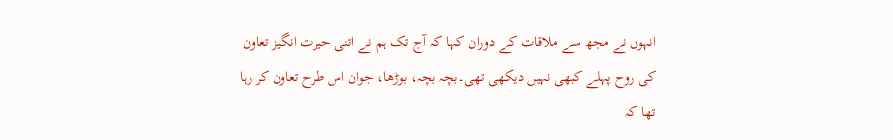انہوں نے مجھ سے ملاقات کے دوران کہا کہ آج تک ہم نے اتنی حیرت انگیز تعاون کی روح پہلے کبھی نہیں دیکھی تھی۔بچہ بچہ، بوڑھا، جوان اس طرح تعاون کر رہا تھا کہ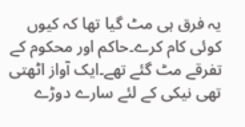یہ فرق ہی مٹ گیا تھا کہ کیوں کوئی کام کرے۔حاکم اور محکوم کے تفرقے مٹ گئے تھے۔ایک آواز اٹھتی تھی نیکی کے لئے سارے دوڑے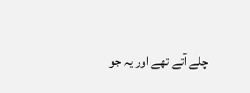چلے آتے تھے اور یہ جو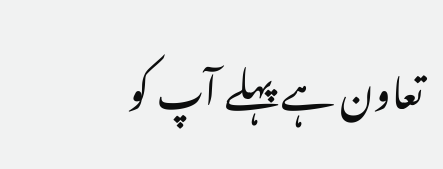تعاون ہے پہلے آپ کو